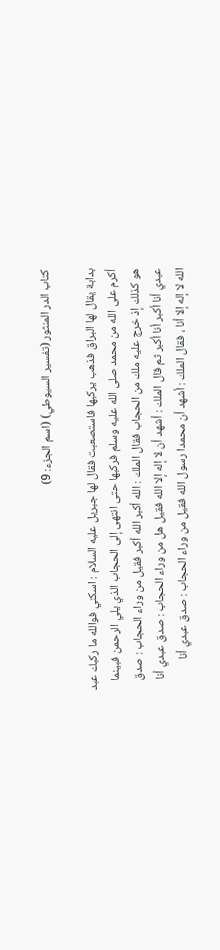كتاب الدر المنثور (تفسير السيوطي) (اسم الجزء: 9)

بدابة يقال لها البراق فذهب يركبها فاستصعبت فقال لها جبريل عليه السلام : اسكني فوالله ما ركبك عبد أكرم على الله من محمد صلى الله عليه وسلم فركبها حتى انتهى إلى الحجاب الذي يلي الرحمن فبينما هو كذلك إذ خرج عليه ملك من الحجاب فقال الملك : الله أكبر الله أكبر فقيل من وراء الحجاب : صدق عبدي أنا أكبر أنا أكبر ثم قال الملك : أشهد أن لا إله إلا الله فقيل هل من وراء الحجاب : صدق عبدي أنا الله لا إله إلا أنا ، فقال الملك : أشهد أن محمدا رسول الله فقيل من وراء الحجاب : صدق عبدي أنا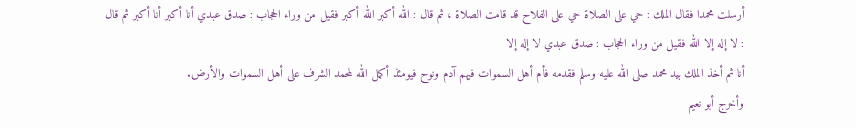أرسلت محمدا فقال الملك : حي على الصلاة حي على الفلاح قد قامت الصلاة ، ثم قال : الله أكبر الله أكبر فقيل من وراء الحجاب : صدق عبدي أنا أكبر أنا أكبر ثم قال : لا إله إلا الله فقيل من وراء الحجاب : صدق عبدي لا إله إلا
أنا ثم أخذ الملك بيد محمد صلى الله عليه وسلم فقدمه فأم أهل السموات فيهم آدم ونوح فيومئذ أكمل الله لمحمد الشرف على أهل السموات والأرض.
وأخرج أبو نعيم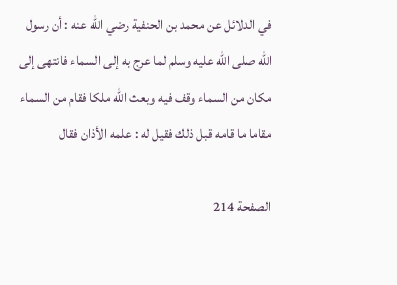في الدلائل عن محمد بن الحنفية رضي الله عنه : أن رسول الله صلى الله عليه وسلم لما عرج به إلى السماء فانتهى إلى مكان من السماء وقف فيه وبعث الله ملكا فقام من السماء مقاما ما قامه قبل ذلك فقيل له : علمه الأذان فقال

الصفحة 214